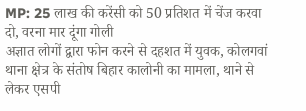MP: 25 लाख की करेंसी को 50 प्रतिशत में चेंज करवा दो, वरना मार दूंगा गोली
अज्ञात लोगों द्वारा फोन करने से दहशत में युवक, कोलगवां थाना क्षेत्र के संतोष बिहार कालोनी का मामला, थाने से लेकर एसपी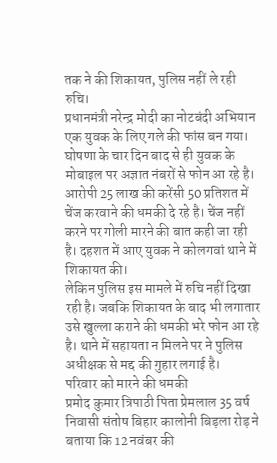तक ने की शिकायत, पुलिस नहीं ले रही रुचि।
प्रधानमंत्री नरेन्द्र मोदी का नोटबंदी अभियान एक युवक के लिए गले की फांस बन गया। घोषणा के चार दिन बाद से ही युवक के मोबाइल पर अज्ञात नंबरों से फोन आ रहे है। आरोपी 25 लाख की करेंसी 50 प्रतिशत में चेंज करवाने की धमकी दे रहे है। चेंज नहीं करने पर गोली मारने की बात कही जा रही है। दहशत में आए युवक ने कोलगवां थाने में शिकायत की।
लेकिन पुलिस इस मामले में रुचि नहीं दिखा रही है। जबकि शिकायत के बाद भी लगातार उसे खुल्ला कराने की धमकी भरे फोन आ रहे है। थाने में सहायता न मिलने पर ने पुलिस अधीक्षक से मद्द की गुहार लगाई है।
परिवार को मारने की धमकी
प्रमोद कुमार त्रिपाठी पिता प्रेमलाल 35 वर्ष निवासी संतोष बिहार कालोनी बिड़ला रोड़ ने बताया कि 12 नवंबर की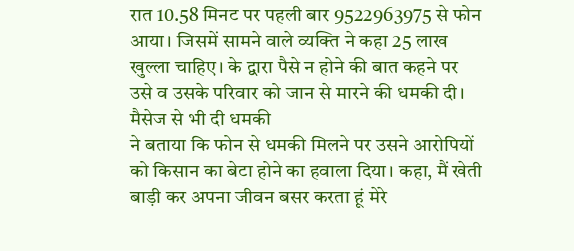रात 10.58 मिनट पर पहली बार 9522963975 से फोन आया। जिसमें सामने वाले व्यक्ति ने कहा 25 लाख खुल्ला चाहिए। के द्वारा पैसे न होने की बात कहने पर उसे व उसके परिवार को जान से मारने की धमकी दी।
मैसेज से भी दी धमकी
ने बताया कि फोन से धमकी मिलने पर उसने आरोपियों को किसान का बेटा होने का हवाला दिया। कहा, मैं खेती बाड़ी कर अपना जीवन बसर करता हूं मेरे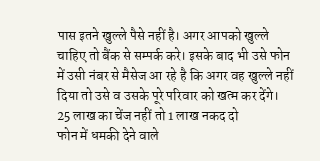पास इतने खुल्ले पैसे नहीं है। अगर आपको खुल्ले चाहिए तो बैंक से सम्पर्क करे। इसके बाद भी उसे फोन में उसी नंबर से मैसेज आ रहे है कि अगर वह खुल्ले नहीं दिया तो उसे व उसके पूरे परिवार को खत्म कर देंगे।
25 लाख का चेंज नहीं तो 1 लाख नकद दो
फोन में धमकी देने वाले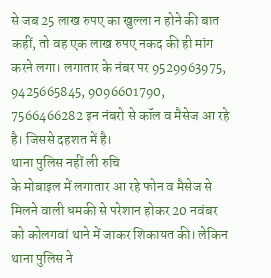से जब 25 लाख रुपए का खुल्ला न होने की बात कहीं, तो वह एक लाख रुपए नकद की ही मांग करने लगा। लगातार के नंबर पर 9529963975, 9425665845, 9096601790, 7566466282 इन नंबरो से कॉल व मैसेज आ रहे है। जिससे दहशत में है।
थाना पुलिस नहीं ली रुचि
के मोबाइल में लगातार आ रहे फोन व मैसेज से मिलने वाली धमकी से परेशान होकर 20 नवंबर को कोलगवां थाने में जाकर शिकायत की। लेकिन थाना पुलिस ने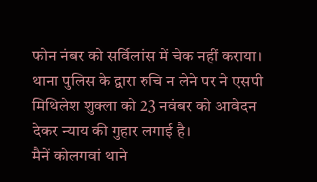फोन नंबर को सर्विलांस में चेक नहीं कराया। थाना पुलिस के द्वारा रुचि न लेने पर ने एसपी मिथिलेश शुक्ला को 23 नवंबर को आवेदन देकर न्याय की गुहार लगाई है।
मैनें कोलगवां थाने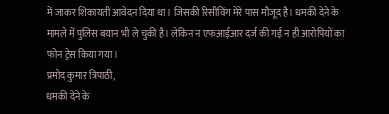में जाकर शिकायती आवेदन दिया था। जिसकी रिसीविंग मेरे पास मौजूद है। धमकी देने के मामले में पुलिस बयान भी ले चुकी है। लेकिन न एफआईआर दर्ज की गई न ही आरोपियों का फोन ट्रेस किया गया।
प्रमोद कुमार त्रिपाठी,
धमकी देने के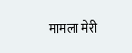मामला मेरी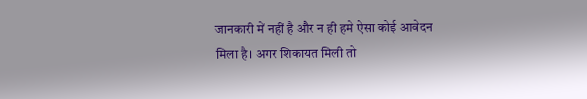जानकारी में नहीं है और न ही हमे ऐसा कोई आवेदन मिला है। अगर शिकायत मिली तो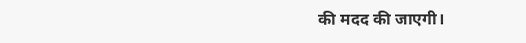की मदद की जाएगी।